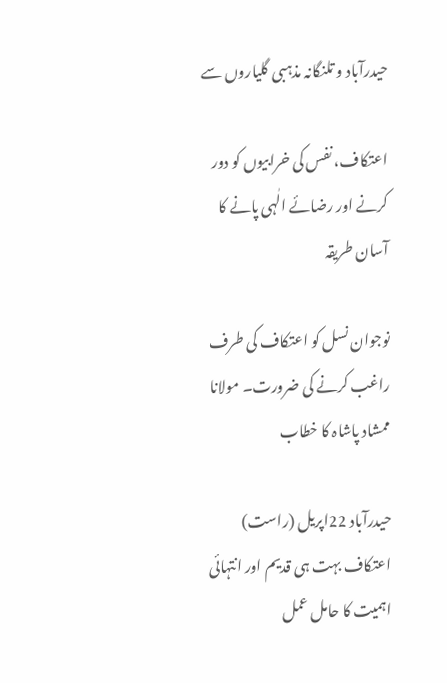حیدرآباد و تلنگانہ مذہبی گلیاروں سے

اعتکاف، نفس کی خرابیوں کو دور کرنے اور رضائے الٰہی پانے کا آسان طریقہ

نوجوان نسل کو اعتکاف کی طرف راغب کرنے کی ضرورت۔ مولانا ممشاد پاشاہ کا خطاب

حیدرآباد 22اپریل (راست) اعتکاف بہت ہی قدیم اور انتہائی اہمیت کا حامل عمل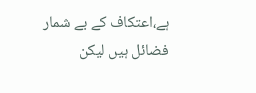ہے،اعتکاف کے بے شمار فضائل ہیں لیکن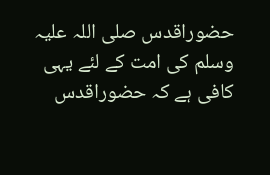حضوراقدس صلی اللہ علیہ وسلم کی امت کے لئے یہی کافی ہے کہ حضوراقدس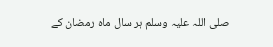صلی اللہ علیہ وسلم ہر سال ماہ رمضان کے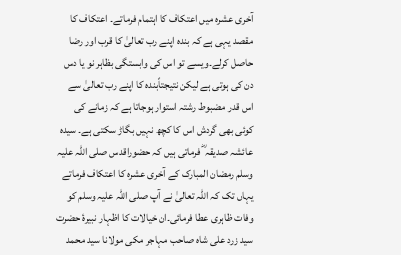آخری عشرہ میں اعتکاف کا اہتمام فرماتے۔ اعتکاف کا مقصد یہی ہے کہ بندہ اپنے رب تعالیٰ کا قرب اور رضا حاصل کرلے۔ویسے تو اس کی وابستگی بظاہر نو یا دس دن کی ہوتی ہے لیکن نتیجتاًبندہ کا اپنے رب تعالیٰ سے اس قدر مضبوط رشتہ استوار ہوجاتا ہے کہ زمانے کی کوئی بھی گردش اس کا کچھ نہیں بگاڑ سکتی ہے۔ سیدہ عائشہ صدیقہ ؓ فرماتی ہیں کہ حضوراقدس صلی اللہ علیہ وسلم رمضان المبارک کے آخری عشرہ کا اعتکاف فرماتے یہاں تک کہ اللہ تعالیٰ نے آپ صلی اللہ علیہ وسلم کو وفات ظاہری عطا فرمائی۔ان خیالات کا اظہار نبیرۂ حضرت سید زرد علی شاہ صاحب مہاجر مکی مولانا سید محمد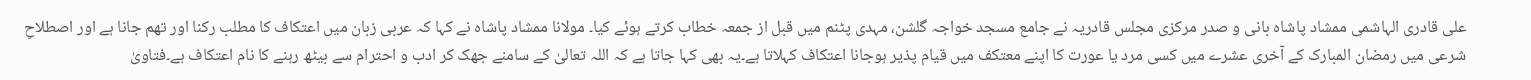علی قادری الہاشمی ممشاد پاشاہ بانی و صدر مرکزی مجلس قادریہ نے جامع مسجد خواجہ گلشن، مہدی پٹنم میں قبل از جمعہ خطاب کرتے ہوئے کیا۔ مولانا ممشاد پاشاہ نے کہا کہ عربی زبان میں اعتکاف کا مطلب رکنا اور تھم جانا ہے اور اصطلاحِ شرعی میں رمضان المبارک کے آخری عشرے میں کسی مرد یا عورت کا اپنے معتکف میں قیام پذیر ہوجانا اعتکاف کہلاتا ہے۔یہ بھی کہا جاتا ہے کہ اللہ تعالیٰ کے سامنے جھک کر ادب و احترام سے بیٹھ رہنے کا نام اعتکاف ہے۔فتاویٰ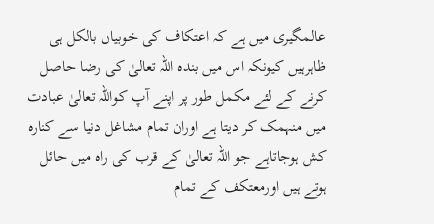عالمگیری میں ہے کہ اعتکاف کی خوبیاں بالکل ہی ظاہرہیں کیونکہ اس میں بندہ اللہ تعالیٰ کی رضا حاصل کرنے کے لئے مکمل طور پر اپنے آپ کواللہ تعالیٰ عبادت میں منہمک کر دیتا ہے اوران تمام مشاغل دنیا سے کنارہ کش ہوجاتاہے جو اللہ تعالیٰ کے قرب کی راہ میں حائل ہوتے ہیں اورمعتکف کے تمام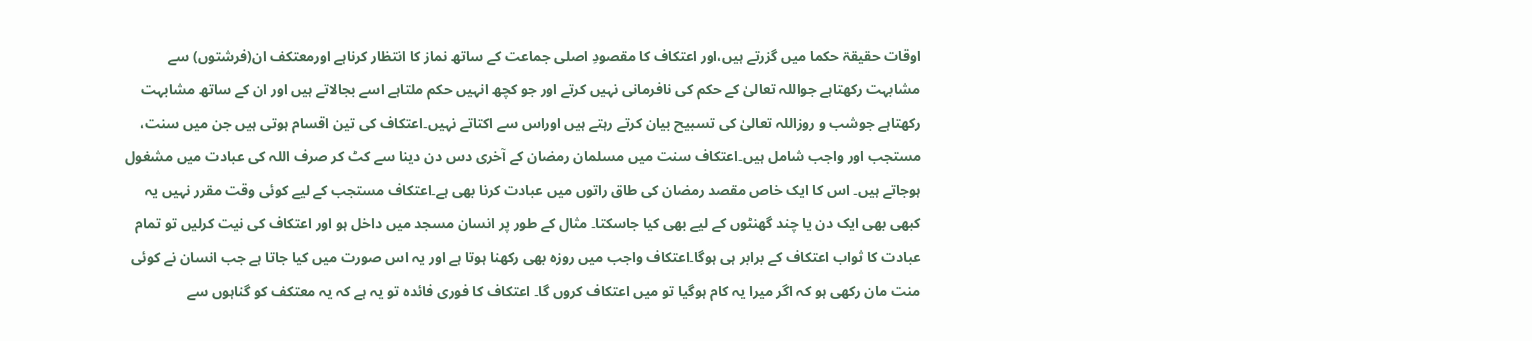اوقات حقیقۃ حکما میں گزرتے ہیں،اور اعتکاف کا مقصودِ اصلی جماعت کے ساتھ نماز کا انتظار کرناہے اورمعتکف ان(فرشتوں) سے مشابہت رکھتاہے جواللہ تعالیٰ کے حکم کی نافرمانی نہیں کرتے اور جو کچھ انہیں حکم ملتاہے اسے بجالاتے ہیں اور ان کے ساتھ مشابہت رکھتاہے جوشب و روزاللہ تعالیٰ کی تسبیح بیان کرتے رہتے ہیں اوراس سے اکتاتے نہیں۔اعتکاف کی تین اقسام ہوتی ہیں جن میں سنت، مستجب اور واجب شامل ہیں۔اعتکاف سنت میں مسلمان رمضان کے آخری دس دن دینا سے کٹ کر صرف اللہ کی عبادت میں مشغول ہوجاتے ہیں۔ اس کا ایک خاص مقصد رمضان کی طاق راتوں میں عبادت کرنا بھی ہے۔اعتکاف مستجب کے لیے کوئی وقت مقرر نہیں یہ کبھی بھی ایک دن یا چند گھنٹوں کے لیے بھی کیا جاسکتا۔ مثال کے طور پر انسان مسجد میں داخل ہو اور اعتکاف کی نیت کرلیں تو تمام عبادت کا ثواب اعتکاف کے برابر ہی ہوگا۔اعتکاف واجب میں روزہ بھی رکھنا ہوتا ہے اور یہ اس صورت میں کیا جاتا ہے جب انسان نے کوئی منت مان رکھی ہو کہ اگر میرا یہ کام ہوگیا تو میں اعتکاف کروں گا۔ اعتکاف کا فوری فائدہ تو یہ ہے کہ یہ معتکف کو گناہوں سے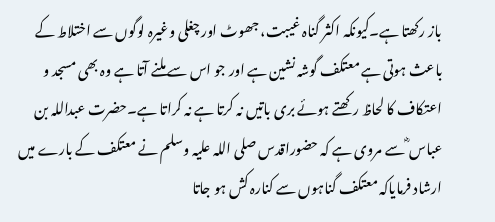باز رکھتا ہے۔کیونکہ اکثر گناہ غیبت، جھوٹ اور چغلی وغیرہ لوگوں سے اختلاط کے باعث ہوتی ہے معتکف گوشہ نشین ہے اور جو اس سے ملنے آتا ہے وہ بھی مسجد و اعتکاف کا لحاظ رکھتے ہوئے بری باتیں نہ کرتا ہے نہ کراتا ہے۔حضرت عبداللہ بن عباس ؓ سے مروی ہے کہ حضوراقدس صلی اللہ علیہ وسلم نے معتکف کے بارے میں ارشاد فرمایاکہ معتکف گناہوں سے کنارہ کش ہو جاتا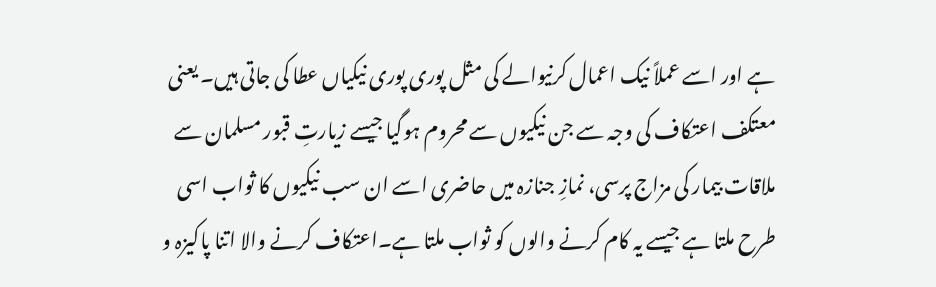ہے اور اسے عملاً نیک اعمال کرنیوالے کی مثل پوری پوری نیکیاں عطا کی جاتی ہیں۔ یعنی معتکف اعتکاف کی وجہ سے جن نیکیوں سے محروم ہوگیا جیسے زیارتِ قبور مسلمان سے ملاقات بیمار کی مزاج پرسی، نمازِ جنازہ میں حاضری اسے ان سب نیکیوں کا ثواب اسی طرح ملتا ہے جیسے یہ کام کرنے والوں کو ثواب ملتا ہے۔اعتکاف کرنے والا اتنا پاکیزہ و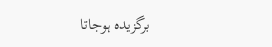برگزیدہ ہوجاتا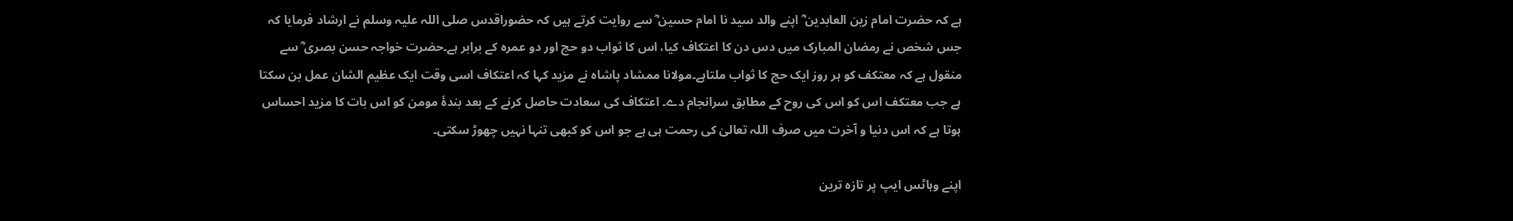ہے کہ حضرت امام زین العابدین ؓ اپنے والد سید نا امام حسین ؓ سے روایت کرتے ہیں کہ حضوراقدس صلی اللہ علیہ وسلم نے ارشاد فرمایا کہ جس شخص نے رمضان المبارک میں دس دن کا اعتکاف کیا، اس کا ثواب دو حج اور دو عمرہ کے برابر ہے۔حضرت خواجہ حسن بصری ؓ سے منقول ہے کہ معتکف کو ہر روز ایک حج کا ثواب ملتاہے۔مولانا ممشاد پاشاہ نے مزید کہا کہ اعتکاف اسی وقت ایک عظیم الشان عمل بن سکتا ہے جب معتکف اس کو اس کی روح کے مطابق سرانجام دے۔ اعتکاف کی سعادت حاصل کرنے کے بعد بندۂ مومن کو اس بات کا مزید احساس ہوتا ہے کہ اس دنیا و آخرت میں صرف اللہ تعالیٰ کی رحمت ہی ہے جو اس کو کبھی تنہا نہیں چھوڑ سکتی۔

اپنے وہاٹس ایپ پر تازہ ترین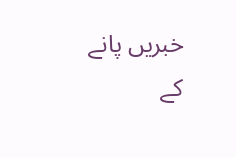خبریں پانے کے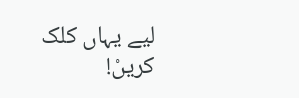لیے یہاں کلک کریںْ!